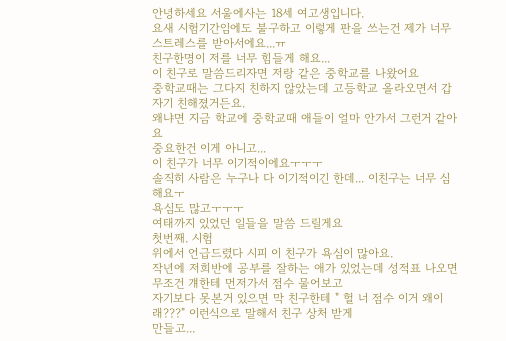안녕하세요 서울에사는 18세 여고생입니다.
요새 시험기간임에도 불구하고 이렇게 판을 쓰는건 제가 너무 스트레스를 받아서에요...ㅠ
친구한명이 저를 너무 힘들게 해요...
이 친구로 말씀드리자면 저랑 같은 중학교를 나왔어요
중학교때는 그다지 친하지 않았는데 고등학교 올라오면서 갑자기 친해졌거든요.
왜냐면 지금 학교에 중학교때 애들이 얼마 안가서 그런거 같아요
중요한건 이게 아니고...
이 친구가 너무 이기적이에요ㅜㅜㅜ
솔직히 사람은 누구나 다 이기적이긴 한데... 이친구는 너무 심해요ㅜ
욕심도 많고ㅜㅜㅜ
여태까지 있었던 일들을 말씀 드릴게요
첫번째. 시험
위에서 언급드렸다 시피 이 친구가 욕심이 많아요.
작년에 저희반에 공부를 잘하는 애가 있었는데 성적표 나오면 무조건 걔한테 먼저가서 점수 물어보고
자기보다 못본거 있으면 막 친구한테 " 헐 너 점수 이거 왜이래???" 이런식으로 말해서 친구 상처 받게
만들고...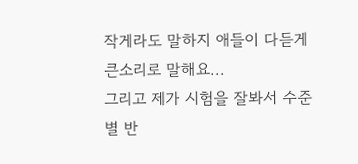작게라도 말하지 애들이 다듣게 큰소리로 말해요...
그리고 제가 시험을 잘봐서 수준별 반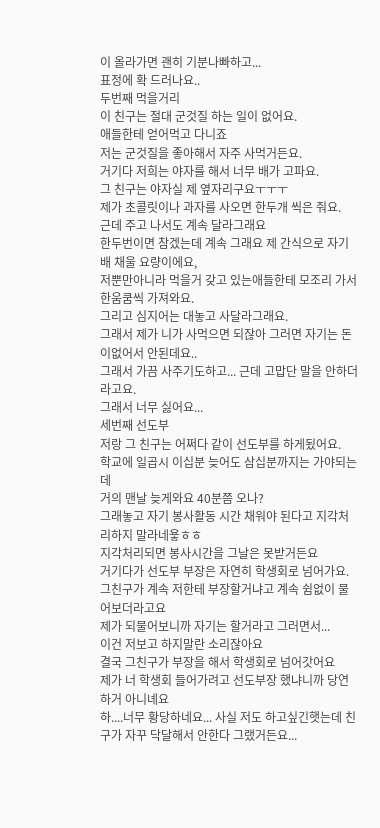이 올라가면 괜히 기분나빠하고...
표정에 확 드러나요..
두번째 먹을거리
이 친구는 절대 군것질 하는 일이 없어요.
애들한테 얻어먹고 다니죠
저는 군것질을 좋아해서 자주 사먹거든요.
거기다 저희는 야자를 해서 너무 배가 고파요.
그 친구는 야자실 제 옆자리구요ㅜㅜㅜ
제가 초콜릿이나 과자를 사오면 한두개 씩은 줘요.
근데 주고 나서도 계속 달라그래요
한두번이면 참겠는데 계속 그래요 제 간식으로 자기 배 채울 요량이에요,
저뿐만아니라 먹을거 갖고 있는애들한테 모조리 가서 한움쿰씩 가져와요.
그리고 심지어는 대놓고 사달라그래요.
그래서 제가 니가 사먹으면 되잖아 그러면 자기는 돈이없어서 안된데요..
그래서 가끔 사주기도하고... 근데 고맙단 말을 안하더라고요.
그래서 너무 싫어요...
세번째 선도부
저랑 그 친구는 어쩌다 같이 선도부를 하게됬어요.
학교에 일곱시 이십분 늦어도 삼십분까지는 가야되는데
거의 맨날 늦게와요 40분쯤 오나?
그래놓고 자기 봉사활동 시간 채워야 된다고 지각처리하지 말라네욯ㅎㅎ
지각처리되면 봉사시간을 그날은 못받거든요
거기다가 선도부 부장은 자연히 학생회로 넘어가요.
그친구가 계속 저한테 부장할거냐고 계속 쉼없이 물어보더라고요
제가 되물어보니까 자기는 할거라고 그러면서...
이건 저보고 하지말란 소리잖아요
결국 그친구가 부장을 해서 학생회로 넘어갓어요
제가 너 학생회 들어가려고 선도부장 했냐니까 당연하거 아니녜요
하....너무 황당하네요... 사실 저도 하고싶긴햇는데 친구가 자꾸 닥달해서 안한다 그랬거든요...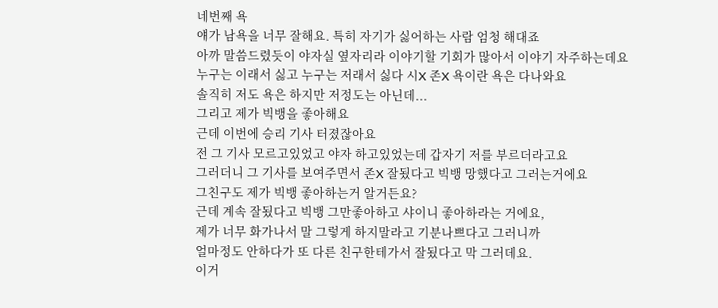네번째 욕
얘가 남욕을 너무 잘해요. 특히 자기가 싫어하는 사람 엄청 해대죠
아까 말씀드렸듯이 야자실 옆자리라 이야기할 기회가 많아서 이야기 자주하는데요
누구는 이래서 싫고 누구는 저래서 싫다 시X 존X 욕이란 욕은 다나와요
솔직히 저도 욕은 하지만 저정도는 아닌데...
그리고 제가 빅뱅을 좋아해요
근데 이번에 승리 기사 터졌잖아요
전 그 기사 모르고있었고 야자 하고있었는데 갑자기 저를 부르더라고요
그러더니 그 기사를 보여주면서 존X 잘됬다고 빅뱅 망했다고 그러는거에요
그친구도 제가 빅뱅 좋아하는거 알거든요?
근데 계속 잘됬다고 빅뱅 그만좋아하고 샤이니 좋아하라는 거에요,
제가 너무 화가나서 말 그렇게 하지말라고 기분나쁘다고 그러니까
얼마정도 안하다가 또 다른 친구한테가서 잘됬다고 막 그러데요.
이거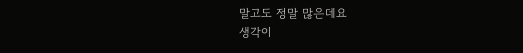말고도 정말 많은데요
생각이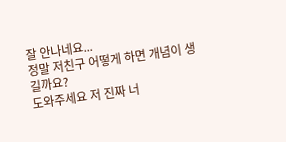잘 안나네요...
정말 저친구 어떻게 하면 개념이 생길까요?
도와주세요 저 진짜 너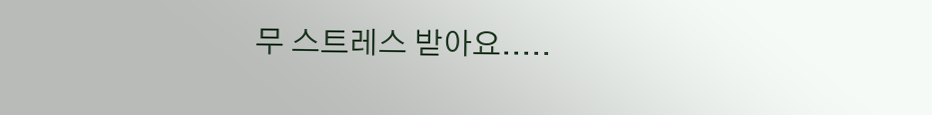무 스트레스 받아요.....